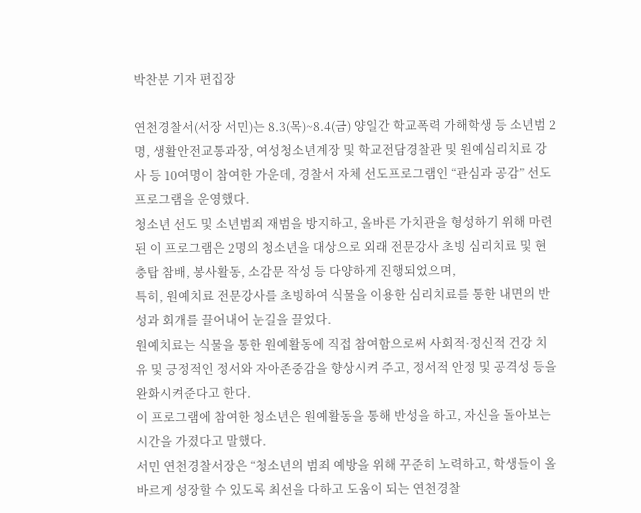박찬분 기자 편집장

연천경찰서(서장 서민)는 8.3(목)~8.4(금) 양일간 학교폭력 가해학생 등 소년범 2명, 생활안전교통과장, 여성청소년계장 및 학교전담경찰관 및 원예심리치료 강사 등 10여명이 참여한 가운데, 경찰서 자체 선도프로그램인 “관심과 공감” 선도프로그램을 운영했다.
청소년 선도 및 소년범죄 재범을 방지하고, 올바른 가치관을 형성하기 위해 마련된 이 프로그램은 2명의 청소년을 대상으로 외래 전문강사 초빙 심리치료 및 현충탑 참배, 봉사활동, 소감문 작성 등 다양하게 진행되었으며,
특히, 원예치료 전문강사를 초빙하여 식물을 이용한 심리치료를 통한 내면의 반성과 회개를 끌어내어 눈길을 끌었다.
원예치료는 식물을 통한 원예활동에 직접 참여함으로써 사회적·정신적 건강 치유 및 긍정적인 정서와 자아존중감을 향상시켜 주고, 정서적 안정 및 공격성 등을 완화시켜준다고 한다.
이 프로그램에 참여한 청소년은 원예활동을 통해 반성을 하고, 자신을 돌아보는 시간을 가졌다고 말했다.
서민 연천경찰서장은 “청소년의 범죄 예방을 위해 꾸준히 노력하고, 학생들이 올바르게 성장할 수 있도록 최선을 다하고 도움이 되는 연천경찰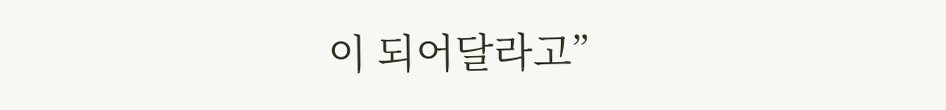이 되어달라고”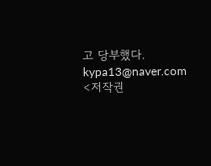고 당부했다.
kypa13@naver.com
<저작권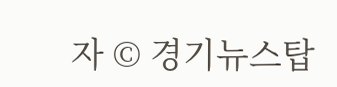자 © 경기뉴스탑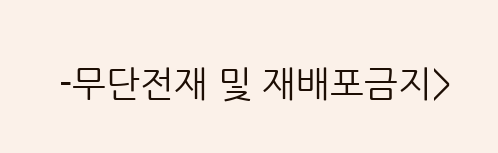-무단전재 및 재배포금지>